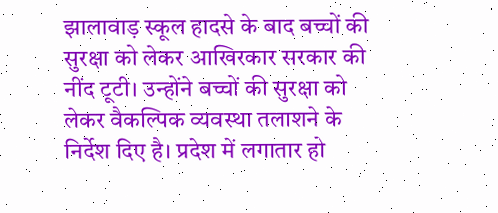झालावाड़ स्कूल हादसे के बाद बच्चों की सुरक्षा को लेकर आखिरकार सरकार की नींद टूटी। उन्होंने बच्चों की सुरक्षा को लेकर वैकल्पिक व्यवस्था तलाशने के निर्देश दिए है। प्रदेश में लगातार हो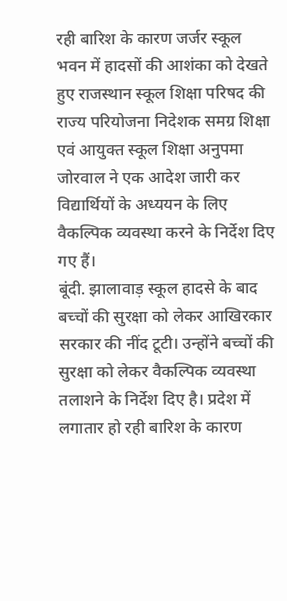रही बारिश के कारण जर्जर स्कूल भवन में हादसों की आशंका को देखते हुए राजस्थान स्कूल शिक्षा परिषद की राज्य परियोजना निदेशक समग्र शिक्षा एवं आयुक्त स्कूल शिक्षा अनुपमा जोरवाल ने एक आदेश जारी कर विद्यार्थियों के अध्ययन के लिए वैकल्पिक व्यवस्था करने के निर्देश दिए गए हैं।
बूंदी. झालावाड़ स्कूल हादसे के बाद बच्चों की सुरक्षा को लेकर आखिरकार सरकार की नींद टूटी। उन्होंने बच्चों की सुरक्षा को लेकर वैकल्पिक व्यवस्था तलाशने के निर्देश दिए है। प्रदेश में लगातार हो रही बारिश के कारण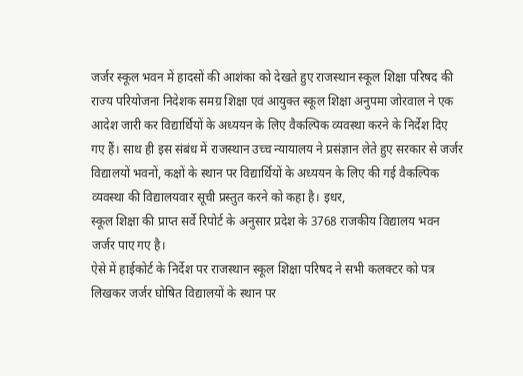जर्जर स्कूल भवन में हादसों की आशंका को देखते हुए राजस्थान स्कूल शिक्षा परिषद की राज्य परियोजना निदेशक समग्र शिक्षा एवं आयुक्त स्कूल शिक्षा अनुपमा जोरवाल ने एक आदेश जारी कर विद्यार्थियों के अध्ययन के लिए वैकल्पिक व्यवस्था करने के निर्देश दिए गए हैं। साथ ही इस संबंध में राजस्थान उच्च न्यायालय ने प्रसंज्ञान लेते हुए सरकार से जर्जर विद्यालयों भवनों, कक्षों के स्थान पर विद्यार्थियों के अध्ययन के लिए की गई वैकल्पिक व्यवस्था की विद्यालयवार सूची प्रस्तुत करने को कहा है। इधर,
स्कूल शिक्षा की प्राप्त सर्वे रिपोर्ट के अनुसार प्रदेश के 3768 राजकीय विद्यालय भवन जर्जर पाए गए है।
ऐसे में हाईकोर्ट के निर्देश पर राजस्थान स्कूल शिक्षा परिषद ने सभी कलक्टर को पत्र लिखकर जर्जर घोषित विद्यालयों के स्थान पर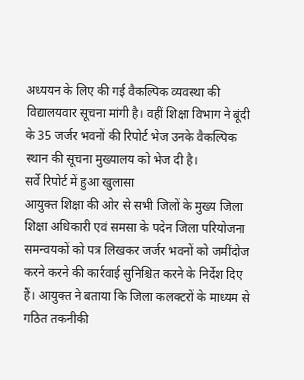अध्ययन के लिए की गई वैकल्पिक व्यवस्था की विद्यालयवार सूचना मांगी है। वहीं शिक्षा विभाग ने बूंदी के 35 जर्जर भवनों की रिपोर्ट भेज उनके वैकल्पिक स्थान की सूचना मुख्यालय को भेज दी है।
सर्वे रिपोर्ट में हुआ खुलासा
आयुक्त शिक्षा की ओर से सभी जिलों के मुख्य जिला शिक्षा अधिकारी एवं समसा के पदेन जिला परियोजना समन्वयकों को पत्र लिखकर जर्जर भवनों को जमींदोज करने करने की कार्रवाई सुनिश्चित करने के निर्देश दिए हैं। आयुक्त ने बताया कि जिला कलक्टरों के माध्यम से गठित तकनीकी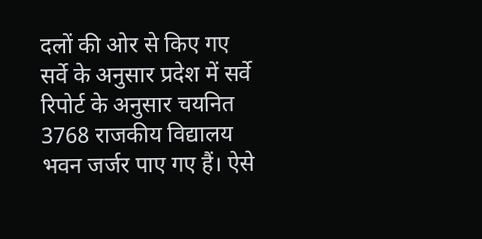दलों की ओर से किए गए सर्वे के अनुसार प्रदेश में सर्वे रिपोर्ट के अनुसार चयनित 3768 राजकीय विद्यालय भवन जर्जर पाए गए हैं। ऐसे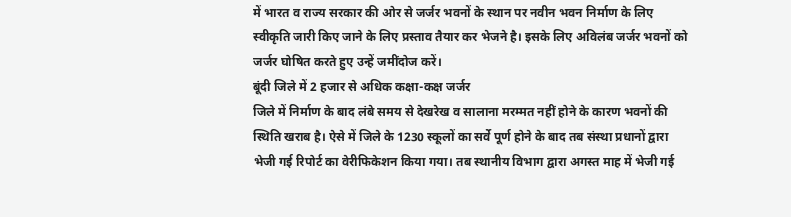में भारत व राज्य सरकार की ओर से जर्जर भवनों के स्थान पर नवीन भवन निर्माण के लिए स्वीकृति जारी किए जाने के लिए प्रस्ताव तैयार कर भेजने है। इसके लिए अविलंब जर्जर भवनों को जर्जर घोषित करते हुए उन्हें जमींदोज करें।
बूंदी जिले में 2 हजार से अधिक कक्षा-कक्ष जर्जर
जिले में निर्माण के बाद लंबे समय से देखरेख व सालाना मरम्मत नहीं होने के कारण भवनों की स्थिति खराब है। ऐसे में जिले के 1230 स्कूलों का सर्वे पूर्ण होने के बाद तब संस्था प्रधानों द्वारा भेजी गई रिपोर्ट का वेरीफिकेशन किया गया। तब स्थानीय विभाग द्वारा अगस्त माह में भेजी गई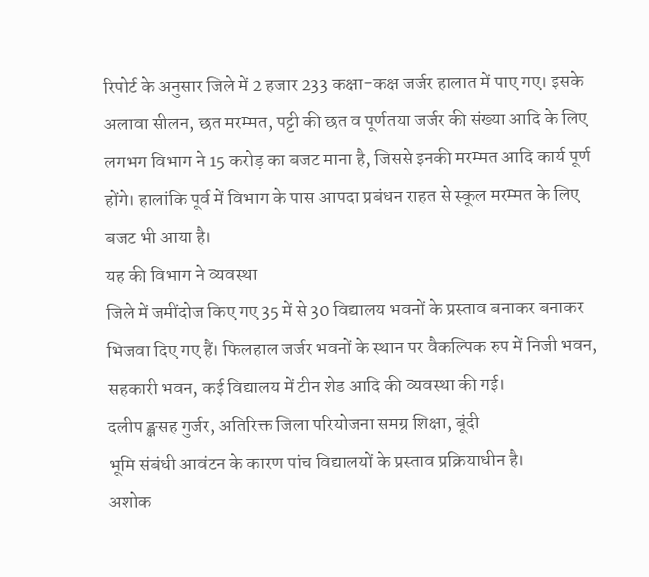रिपोर्ट के अनुसार जिले में 2 हजार 233 कक्षा-कक्ष जर्जर हालात में पाए गए। इसके अलावा सीलन, छत मरम्मत, पट्टी की छत व पूर्णतया जर्जर की संख्या आदि के लिए लगभग विभाग ने 15 करोड़ का बजट माना है, जिससे इनकी मरम्मत आदि कार्य पूर्ण होंगे। हालांकि पूर्व में विभाग के पास आपदा प्रबंधन राहत से स्कूल मरम्मत के लिए बजट भी आया है।
यह की विभाग ने व्यवस्था
जिले में जमींदोज किए गए 35 में से 30 विद्यालय भवनों के प्रस्ताव बनाकर बनाकर भिजवा दिए गए हैं। फिलहाल जर्जर भवनों के स्थान पर वैकल्पिक रुप में निजी भवन, सहकारी भवन, कई विद्यालय में टीन शेड आदि की व्यवस्था की गई।
दलीप ङ्क्षसह गुर्जर, अतिरिक्त जिला परियोजना समग्र शिक्षा, बूंदी
भूमि संबंधी आवंटन के कारण पांच विद्यालयों के प्रस्ताव प्रक्रियाधीन है।
अशोक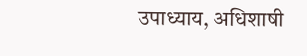उपाध्याय, अधिशाषी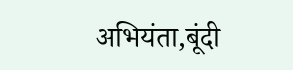अभियंता,बूंदी